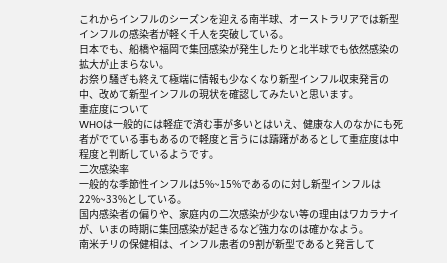これからインフルのシーズンを迎える南半球、オーストラリアでは新型インフルの感染者が軽く千人を突破している。
日本でも、船橋や福岡で集団感染が発生したりと北半球でも依然感染の拡大が止まらない。
お祭り騒ぎも終えて極端に情報も少なくなり新型インフル収束発言の中、改めて新型インフルの現状を確認してみたいと思います。
重症度について
WHOは一般的には軽症で済む事が多いとはいえ、健康な人のなかにも死者がでている事もあるので軽度と言うには躊躇があるとして重症度は中程度と判断しているようです。
二次感染率
一般的な季節性インフルは5%~15%であるのに対し新型インフルは22%~33%としている。
国内感染者の偏りや、家庭内の二次感染が少ない等の理由はワカラナイが、いまの時期に集団感染が起きるなど強力なのは確かなよう。
南米チリの保健相は、インフル患者の9割が新型であると発言して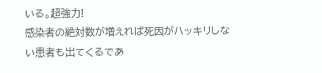いる。超強力!
感染者の絶対数が増えれば死因がハッキリしない患者も出てくるであ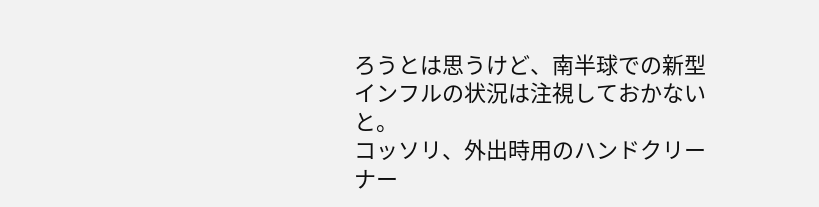ろうとは思うけど、南半球での新型インフルの状況は注視しておかないと。
コッソリ、外出時用のハンドクリーナー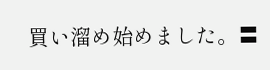買い溜め始めました。〓